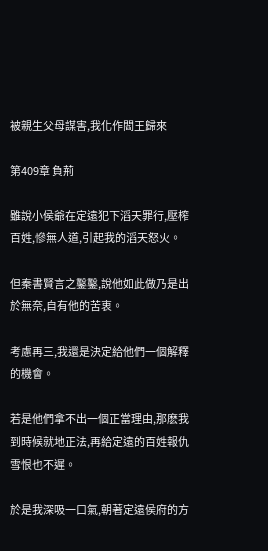被親生父母謀害,我化作閻王歸來

第409章 負荊

雖說小侯爺在定遠犯下滔天罪行,壓榨百姓,慘無人道,引起我的滔天怒火。

但秦書賢言之鑿鑿,說他如此做乃是出於無奈,自有他的苦衷。

考慮再三,我還是決定給他們一個解釋的機會。

若是他們拿不出一個正當理由,那麽我到時候就地正法,再給定遠的百姓報仇雪恨也不遲。

於是我深吸一口氣,朝著定遠侯府的方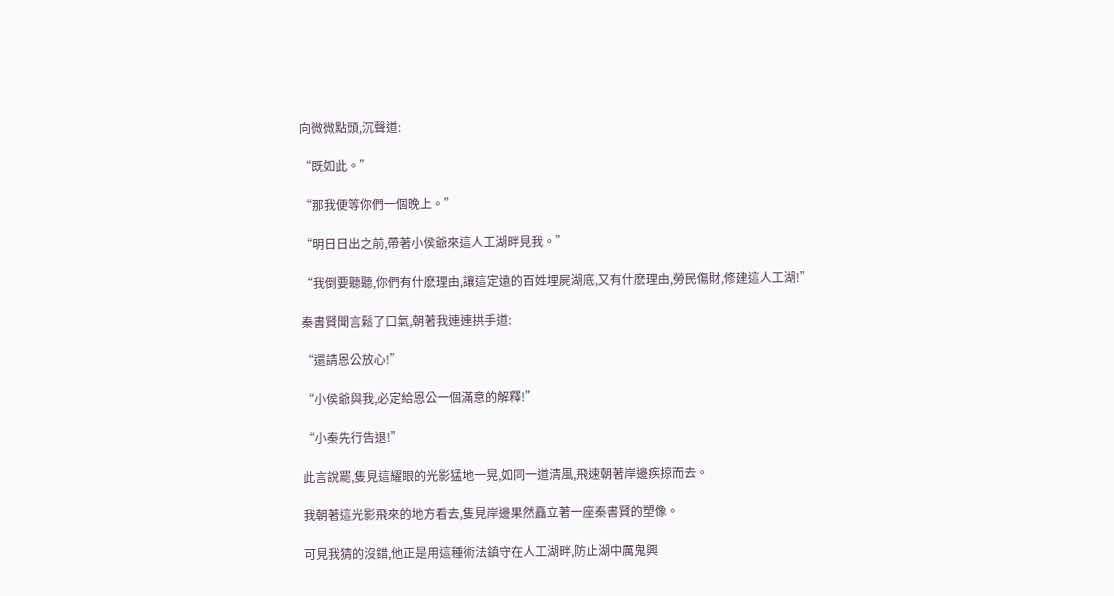向微微點頭,沉聲道:

“既如此。”

“那我便等你們一個晚上。”

“明日日出之前,帶著小侯爺來這人工湖畔見我。”

“我倒要聽聽,你們有什麽理由,讓這定遠的百姓埋屍湖底,又有什麽理由,勞民傷財,修建這人工湖!”

秦書賢聞言鬆了口氣,朝著我連連拱手道:

“還請恩公放心!”

“小侯爺與我,必定給恩公一個滿意的解釋!”

“小秦先行告退!”

此言說罷,隻見這耀眼的光影猛地一晃,如同一道清風,飛速朝著岸邊疾掠而去。

我朝著這光影飛來的地方看去,隻見岸邊果然矗立著一座秦書賢的塑像。

可見我猜的沒錯,他正是用這種術法鎮守在人工湖畔,防止湖中厲鬼興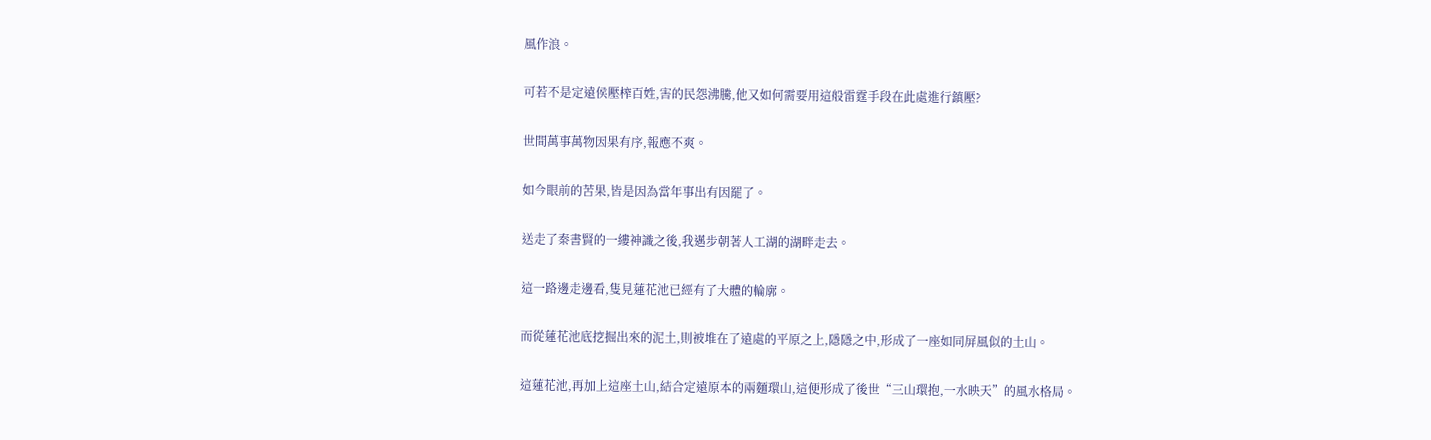風作浪。

可若不是定遠侯壓榨百姓,害的民怨沸騰,他又如何需要用這般雷霆手段在此處進行鎮壓?

世間萬事萬物因果有序,報應不爽。

如今眼前的苦果,皆是因為當年事出有因罷了。

送走了秦書賢的一縷神識之後,我邁步朝著人工湖的湖畔走去。

這一路邊走邊看,隻見蓮花池已經有了大體的輪廓。

而從蓮花池底挖掘出來的泥土,則被堆在了遠處的平原之上,隱隱之中,形成了一座如同屏風似的土山。

這蓮花池,再加上這座土山,結合定遠原本的兩麵環山,這便形成了後世“三山環抱,一水映天”的風水格局。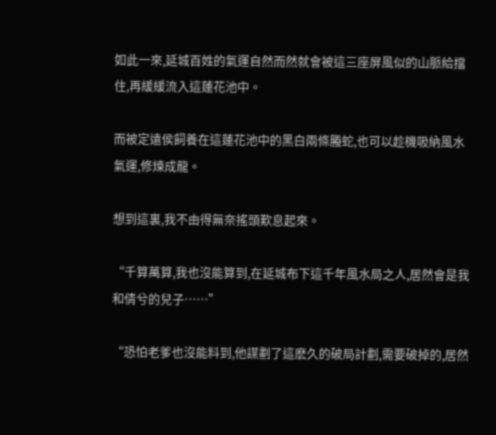如此一來,延城百姓的氣運自然而然就會被這三座屏風似的山脈給擋住,再緩緩流入這蓮花池中。

而被定遠侯飼養在這蓮花池中的黑白兩條螣蛇,也可以趁機吸納風水氣運,修煉成龍。

想到這裏,我不由得無奈搖頭歎息起來。

“千算萬算,我也沒能算到,在延城布下這千年風水局之人,居然會是我和倩兮的兒子……”

“恐怕老爹也沒能料到,他謀劃了這麽久的破局計劃,需要破掉的,居然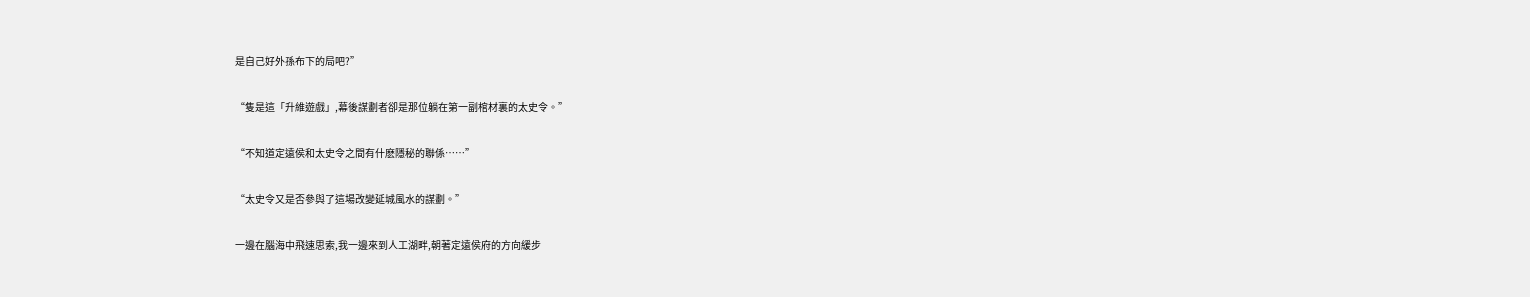是自己好外孫布下的局吧?”

“隻是這「升維遊戲」,幕後謀劃者卻是那位躺在第一副棺材裏的太史令。”

“不知道定遠侯和太史令之間有什麽隱秘的聯係……”

“太史令又是否參與了這場改變延城風水的謀劃。”

一邊在腦海中飛速思索,我一邊來到人工湖畔,朝著定遠侯府的方向緩步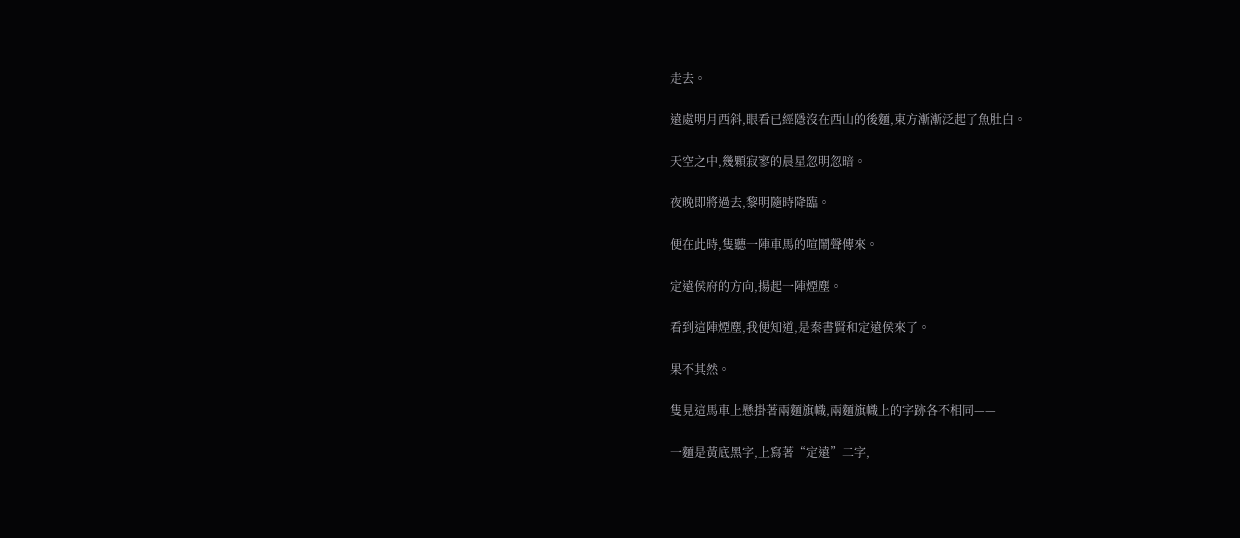走去。

遠處明月西斜,眼看已經隱沒在西山的後麵,東方漸漸泛起了魚肚白。

天空之中,幾顆寂寥的晨星忽明忽暗。

夜晚即將過去,黎明隨時降臨。

便在此時,隻聽一陣車馬的喧鬧聲傳來。

定遠侯府的方向,揚起一陣煙塵。

看到這陣煙塵,我便知道,是秦書賢和定遠侯來了。

果不其然。

隻見這馬車上懸掛著兩麵旗幟,兩麵旗幟上的字跡各不相同——

一麵是黃底黑字,上寫著“定遠”二字,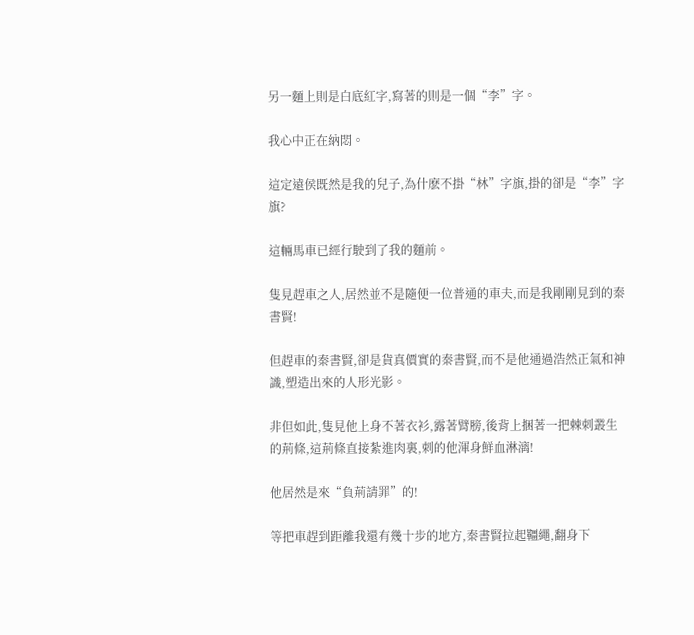另一麵上則是白底紅字,寫著的則是一個“李”字。

我心中正在納悶。

這定遠侯既然是我的兒子,為什麽不掛“林”字旗,掛的卻是“李”字旗?

這輛馬車已經行駛到了我的麵前。

隻見趕車之人,居然並不是隨便一位普通的車夫,而是我剛剛見到的秦書賢!

但趕車的秦書賢,卻是貨真價實的秦書賢,而不是他通過浩然正氣和神識,塑造出來的人形光影。

非但如此,隻見他上身不著衣衫,露著臂膀,後背上捆著一把棘刺叢生的荊條,這荊條直接紮進肉裏,刺的他渾身鮮血淋漓!

他居然是來“負荊請罪”的!

等把車趕到距離我還有幾十步的地方,秦書賢拉起韁繩,翻身下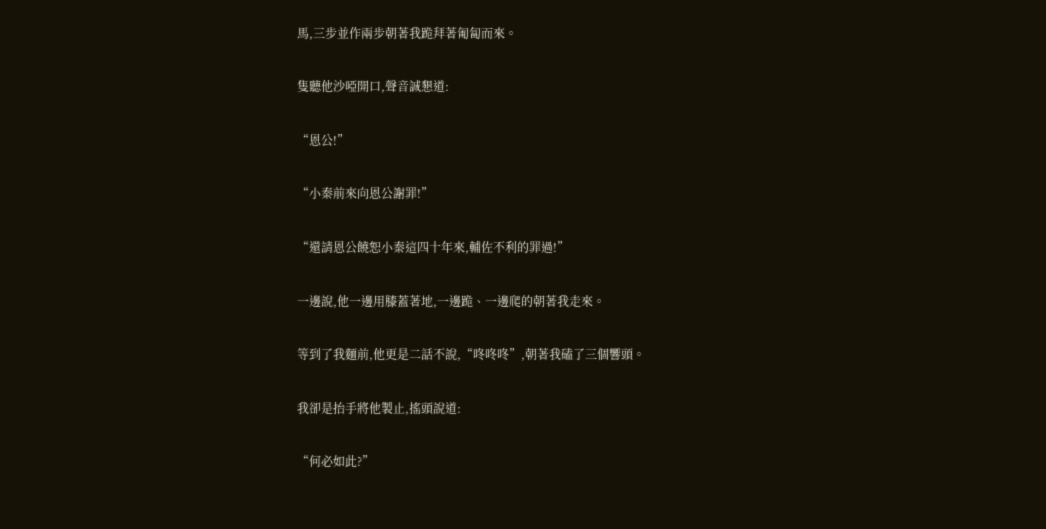馬,三步並作兩步朝著我跪拜著匍匐而來。

隻聽他沙啞開口,聲音誠懇道:

“恩公!”

“小秦前來向恩公謝罪!”

“還請恩公饒恕小秦這四十年來,輔佐不利的罪過!”

一邊說,他一邊用膝蓋著地,一邊跪、一邊爬的朝著我走來。

等到了我麵前,他更是二話不說,“咚咚咚”,朝著我磕了三個響頭。

我卻是抬手將他製止,搖頭說道:

“何必如此?”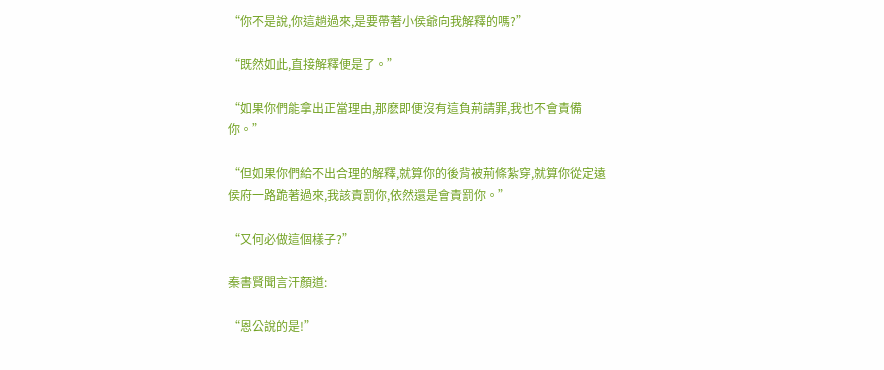“你不是說,你這趟過來,是要帶著小侯爺向我解釋的嗎?”

“既然如此,直接解釋便是了。”

“如果你們能拿出正當理由,那麽即便沒有這負荊請罪,我也不會責備你。”

“但如果你們給不出合理的解釋,就算你的後背被荊條紮穿,就算你從定遠侯府一路跪著過來,我該責罰你,依然還是會責罰你。”

“又何必做這個樣子?”

秦書賢聞言汗顏道:

“恩公說的是!”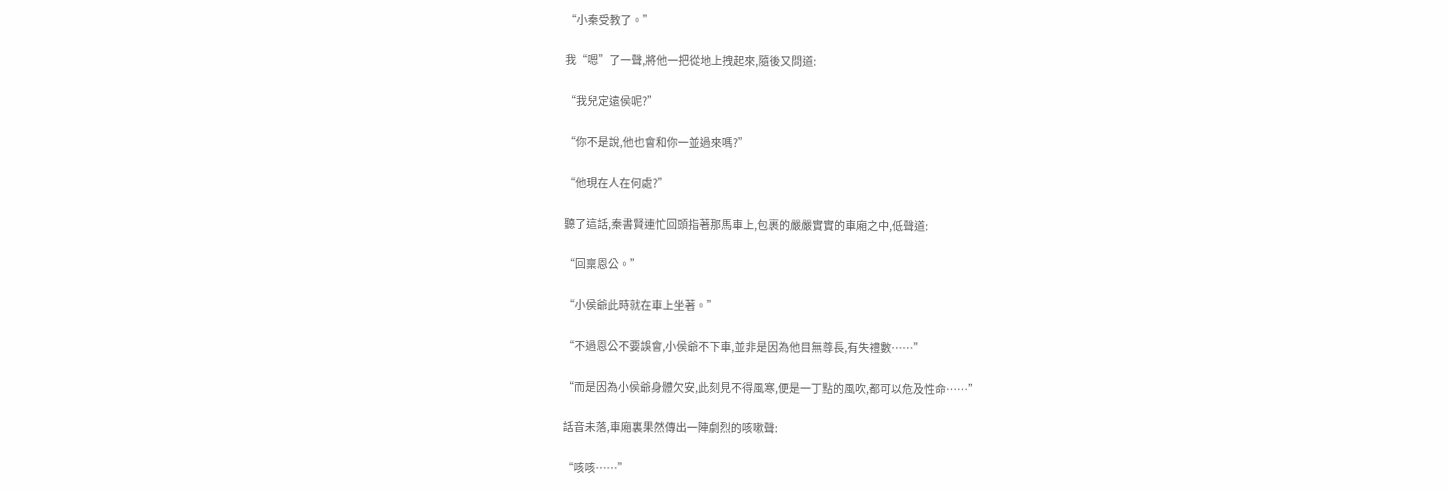“小秦受教了。”

我“嗯”了一聲,將他一把從地上拽起來,隨後又問道:

“我兒定遠侯呢?”

“你不是說,他也會和你一並過來嗎?”

“他現在人在何處?”

聽了這話,秦書賢連忙回頭指著那馬車上,包裹的嚴嚴實實的車廂之中,低聲道:

“回稟恩公。”

“小侯爺此時就在車上坐著。”

“不過恩公不要誤會,小侯爺不下車,並非是因為他目無尊長,有失禮數……”

“而是因為小侯爺身體欠安,此刻見不得風寒,便是一丁點的風吹,都可以危及性命……”

話音未落,車廂裏果然傳出一陣劇烈的咳嗽聲:

“咳咳……”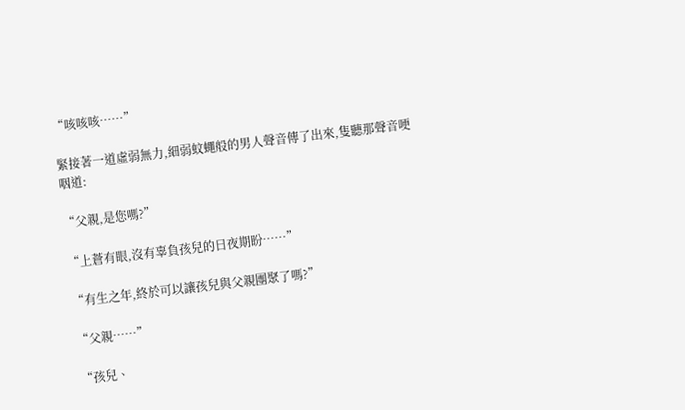“咳咳咳……”

緊接著一道虛弱無力,細弱蚊蠅般的男人聲音傳了出來,隻聽那聲音哽咽道:

“父親,是您嗎?”

“上蒼有眼,沒有辜負孩兒的日夜期盼……”

“有生之年,終於可以讓孩兒與父親團聚了嗎?”

“父親……”

“孩兒、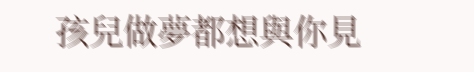孩兒做夢都想與你見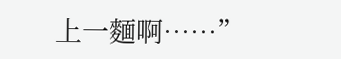上一麵啊……”